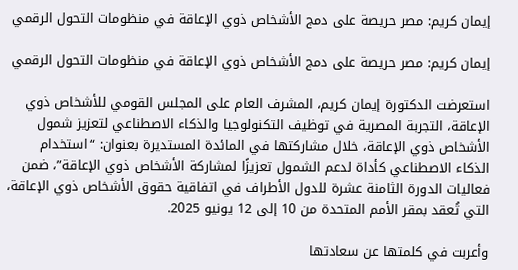إيمان كريم: مصر حريصة على دمج الأشخاص ذوي الإعاقة في منظومات التحول الرقمي

إيمان كريم: مصر حريصة على دمج الأشخاص ذوي الإعاقة في منظومات التحول الرقمي

استعرضت الدكتورة إيمان كريم، المشرف العام على المجلس القومي للأشخاص ذوي الإعاقة، التجربة المصرية في توظيف التكنولوجيا والذكاء الاصطناعي لتعزيز شمول الأشخاص ذوي الإعاقة، خلال مشاركتها في المائدة المستديرة بعنوان: “استخدام الذكاء الاصطناعي كأداة لدعم الشمول تعزيزًا لمشاركة الأشخاص ذوي الإعاقة”، ضمن فعاليات الدورة الثامنة عشرة للدول الأطراف في اتفاقية حقوق الأشخاص ذوي الإعاقة، التي تُعقد بمقر الأمم المتحدة من 10 إلى 12 يونيو 2025.

وأعربت في كلمتها عن سعادتها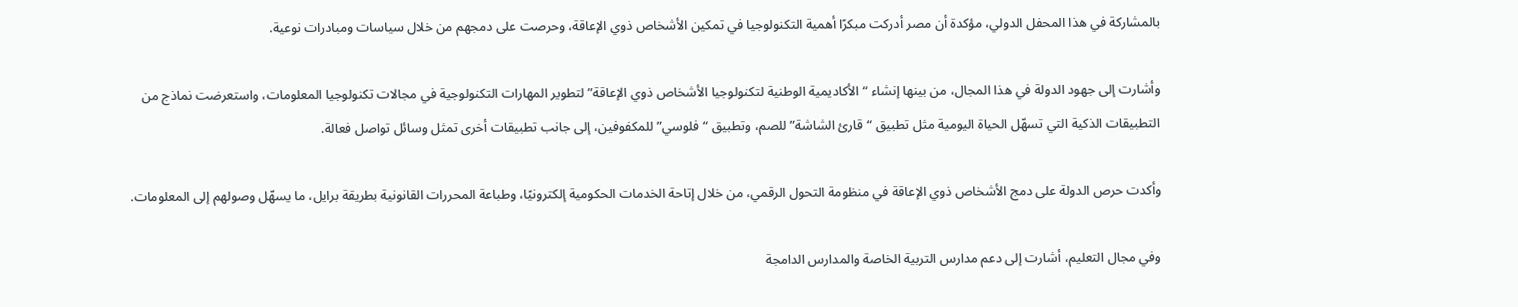بالمشاركة في هذا المحفل الدولي، مؤكدة أن مصر أدركت مبكرًا أهمية التكنولوجيا في تمكين الأشخاص ذوي الإعاقة، وحرصت على دمجهم من خلال سياسات ومبادرات نوعية.

وأشارت إلى جهود الدولة في هذا المجال، من بينها إنشاء “الأكاديمية الوطنية لتكنولوجيا الأشخاص ذوي الإعاقة” لتطوير المهارات التكنولوجية في مجالات تكنولوجيا المعلومات، واستعرضت نماذج من التطبيقات الذكية التي تسهّل الحياة اليومية مثل تطبيق “قارئ الشاشة” للصم، وتطبيق “فلوسي” للمكفوفين، إلى جانب تطبيقات أخرى تمثل وسائل تواصل فعالة.

وأكدت حرص الدولة على دمج الأشخاص ذوي الإعاقة في منظومة التحول الرقمي، من خلال إتاحة الخدمات الحكومية إلكترونيًا، وطباعة المحررات القانونية بطريقة برايل، ما يسهّل وصولهم إلى المعلومات.

وفي مجال التعليم، أشارت إلى دعم مدارس التربية الخاصة والمدارس الدامجة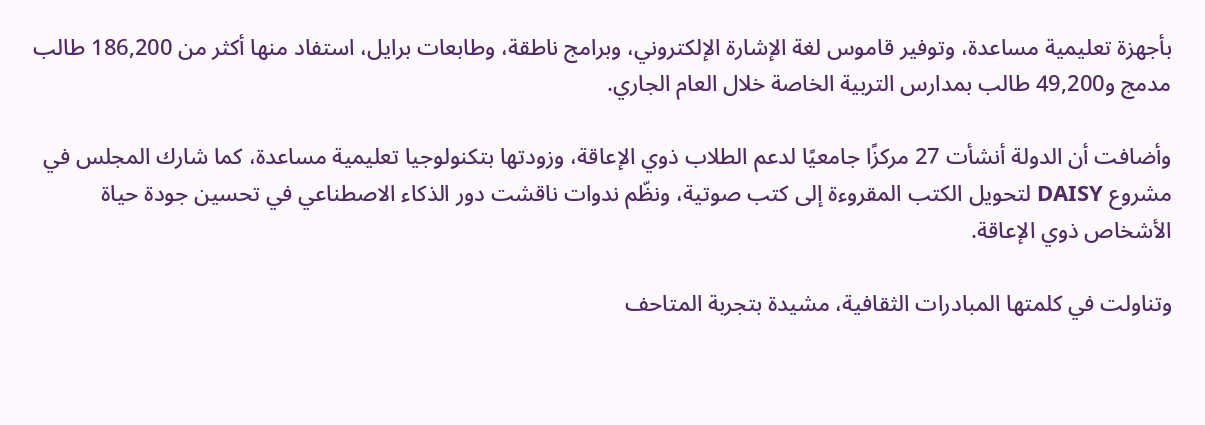بأجهزة تعليمية مساعدة، وتوفير قاموس لغة الإشارة الإلكتروني، وبرامج ناطقة، وطابعات برايل، استفاد منها أكثر من 186,200 طالب مدمج و49,200 طالب بمدارس التربية الخاصة خلال العام الجاري.

وأضافت أن الدولة أنشأت 27 مركزًا جامعيًا لدعم الطلاب ذوي الإعاقة، وزودتها بتكنولوجيا تعليمية مساعدة، كما شارك المجلس في مشروع DAISY لتحويل الكتب المقروءة إلى كتب صوتية، ونظّم ندوات ناقشت دور الذكاء الاصطناعي في تحسين جودة حياة الأشخاص ذوي الإعاقة.

وتناولت في كلمتها المبادرات الثقافية، مشيدة بتجربة المتاحف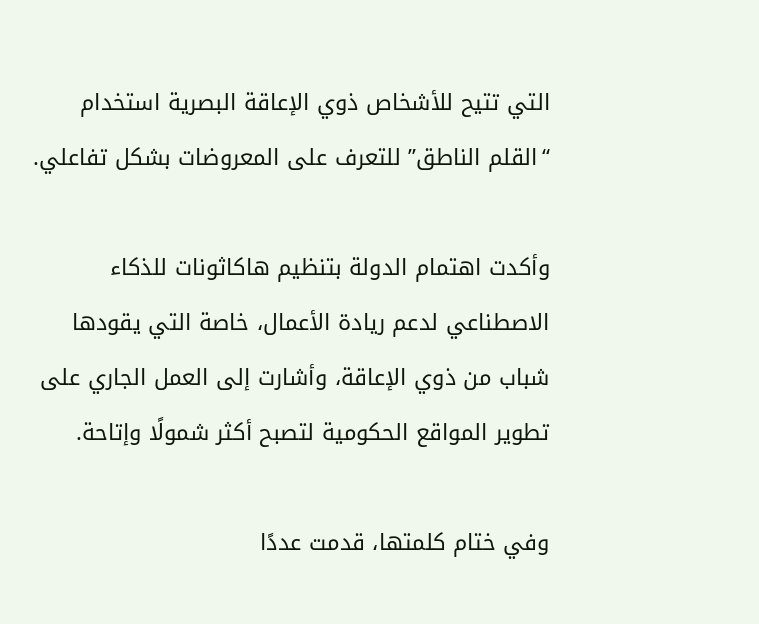التي تتيح للأشخاص ذوي الإعاقة البصرية استخدام “القلم الناطق” للتعرف على المعروضات بشكل تفاعلي.

وأكدت اهتمام الدولة بتنظيم هاكاثونات للذكاء الاصطناعي لدعم ريادة الأعمال، خاصة التي يقودها شباب من ذوي الإعاقة، وأشارت إلى العمل الجاري على تطوير المواقع الحكومية لتصبح أكثر شمولًا وإتاحة.

وفي ختام كلمتها، قدمت عددًا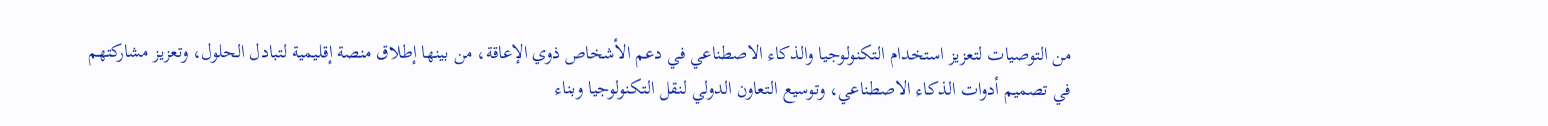من التوصيات لتعزيز استخدام التكنولوجيا والذكاء الاصطناعي في دعم الأشخاص ذوي الإعاقة، من بينها إطلاق منصة إقليمية لتبادل الحلول، وتعزيز مشاركتهم في تصميم أدوات الذكاء الاصطناعي، وتوسيع التعاون الدولي لنقل التكنولوجيا وبناء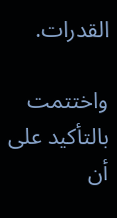القدرات.

واختتمت بالتأكيد على أن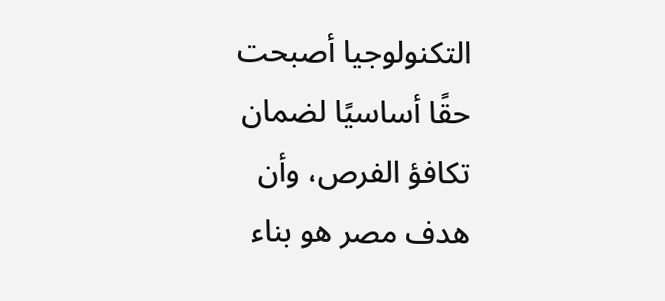التكنولوجيا أصبحت حقًا أساسيًا لضمان تكافؤ الفرص، وأن هدف مصر هو بناء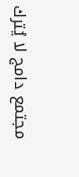مجتمع دامج لا يُترك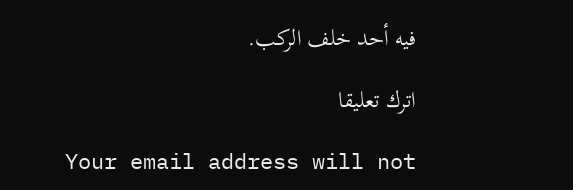فيه أحد خلف الركب.

اترك تعليقا

Your email address will not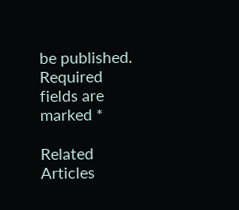be published. Required fields are marked *

Related Articles